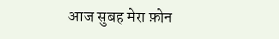आज सुबह मेरा फ़ोन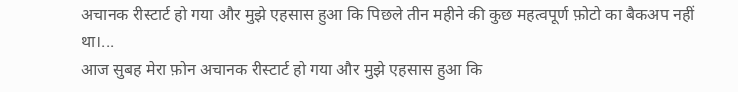अचानक रीस्टार्ट हो गया और मुझे एहसास हुआ कि पिछले तीन महीने की कुछ महत्वपूर्ण फ़ोटो का बैकअप नहीं था।...
आज सुबह मेरा फ़ोन अचानक रीस्टार्ट हो गया और मुझे एहसास हुआ कि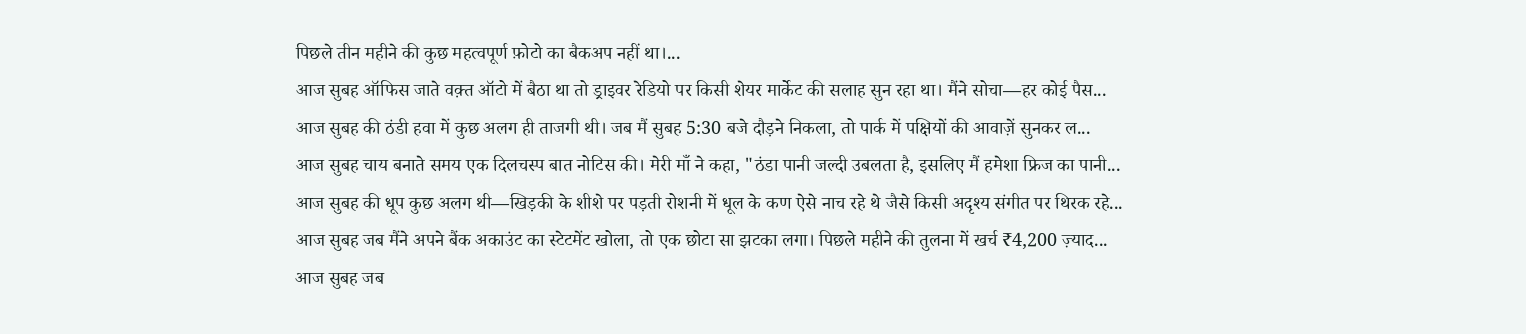पिछले तीन महीने की कुछ महत्वपूर्ण फ़ोटो का बैकअप नहीं था।...
आज सुबह ऑफिस जाते वक़्त ऑटो में बैठा था तो ड्राइवर रेडियो पर किसी शेयर मार्केट की सलाह सुन रहा था। मैंने सोचा—हर कोई पैस...
आज सुबह की ठंडी हवा में कुछ अलग ही ताजगी थी। जब मैं सुबह 5:30 बजे दौड़ने निकला, तो पार्क में पक्षियों की आवाज़ें सुनकर ल...
आज सुबह चाय बनाते समय एक दिलचस्प बात नोटिस की। मेरी माँ ने कहा, "ठंडा पानी जल्दी उबलता है, इसलिए मैं हमेशा फ्रिज का पानी...
आज सुबह की धूप कुछ अलग थी—खिड़की के शीशे पर पड़ती रोशनी में धूल के कण ऐसे नाच रहे थे जैसे किसी अदृश्य संगीत पर थिरक रहे...
आज सुबह जब मैंने अपने बैंक अकाउंट का स्टेटमेंट खोला, तो एक छोटा सा झटका लगा। पिछले महीने की तुलना में खर्च ₹4,200 ज़्याद...
आज सुबह जब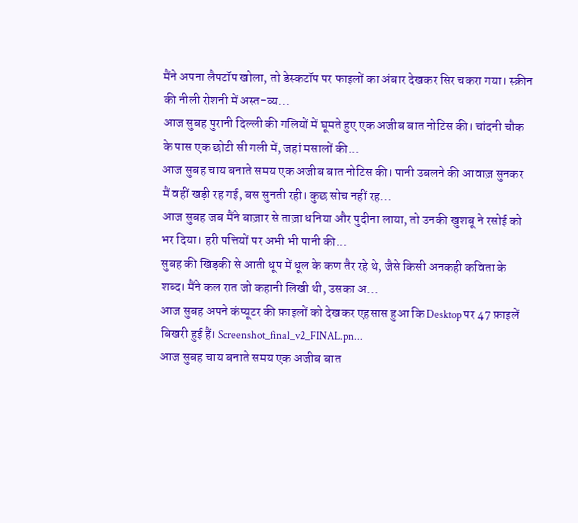मैंने अपना लैपटॉप खोला, तो डेस्कटॉप पर फाइलों का अंबार देखकर सिर चकरा गया। स्क्रीन की नीली रोशनी में अस्त-व्य...
आज सुबह पुरानी दिल्ली की गलियों में घूमते हुए एक अजीब बात नोटिस की। चांदनी चौक के पास एक छोटी सी गली में, जहां मसालों की...
आज सुबह चाय बनाते समय एक अजीब बात नोटिस की। पानी उबलने की आवाज़ सुनकर मैं वहीं खड़ी रह गई, बस सुनती रही। कुछ सोच नहीं रह...
आज सुबह जब मैंने बाज़ार से ताज़ा धनिया और पुदीना लाया, तो उनकी खुशबू ने रसोई को भर दिया। हरी पत्तियों पर अभी भी पानी की...
सुबह की खिड़की से आती धूप में धूल के कण तैर रहे थे, जैसे किसी अनकही कविता के शब्द। मैंने कल रात जो कहानी लिखी थी, उसका अ...
आज सुबह अपने कंप्यूटर की फ़ाइलों को देखकर एहसास हुआ कि Desktop पर 47 फ़ाइलें बिखरी हुई हैं। Screenshot_final_v2_FINAL.pn...
आज सुबह चाय बनाते समय एक अजीब बात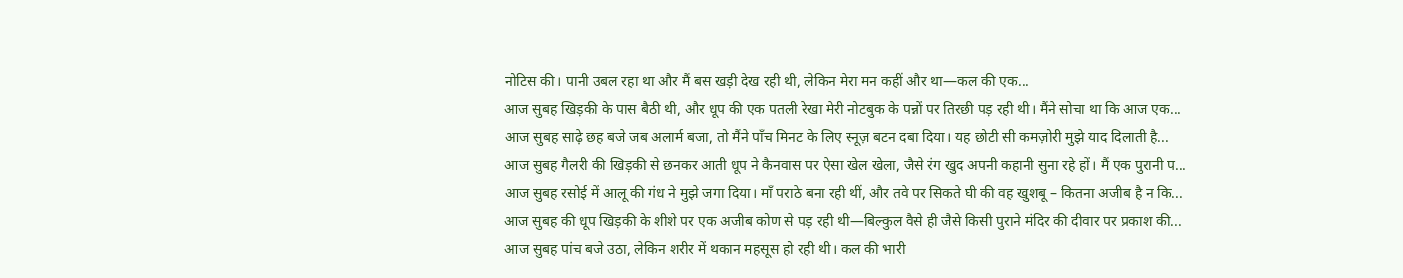नोटिस की। पानी उबल रहा था और मैं बस खड़ी देख रही थी, लेकिन मेरा मन कहीं और था—कल की एक...
आज सुबह खिड़की के पास बैठी थी, और धूप की एक पतली रेखा मेरी नोटबुक के पन्नों पर तिरछी पड़ रही थी। मैंने सोचा था कि आज एक...
आज सुबह साढ़े छह बजे जब अलार्म बजा, तो मैंने पाँच मिनट के लिए स्नूज़ बटन दबा दिया। यह छोटी सी कमज़ोरी मुझे याद दिलाती है...
आज सुबह गैलरी की खिड़की से छनकर आती धूप ने कैनवास पर ऐसा खेल खेला, जैसे रंग खुद अपनी कहानी सुना रहे हों। मैं एक पुरानी प...
आज सुबह रसोई में आलू की गंध ने मुझे जगा दिया। माँ पराठे बना रही थीं, और तवे पर सिकते घी की वह खुशबू – कितना अजीब है न कि...
आज सुबह की धूप खिड़की के शीशे पर एक अजीब कोण से पड़ रही थी—बिल्कुल वैसे ही जैसे किसी पुराने मंदिर की दीवार पर प्रकाश की...
आज सुबह पांच बजे उठा, लेकिन शरीर में थकान महसूस हो रही थी। कल की भारी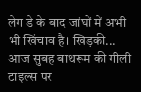लेग डे के बाद जांघों में अभी भी खिंचाव है। खिड़की...
आज सुबह बाथरूम की गीली टाइल्स पर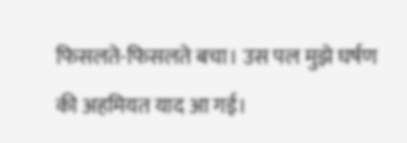फिसलते-फिसलते बचा। उस पल मुझे घर्षण की अहमियत याद आ गई।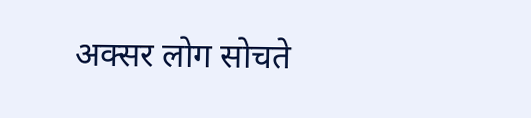अक्सर लोग सोचते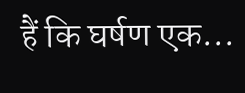हैं कि घर्षण एक...